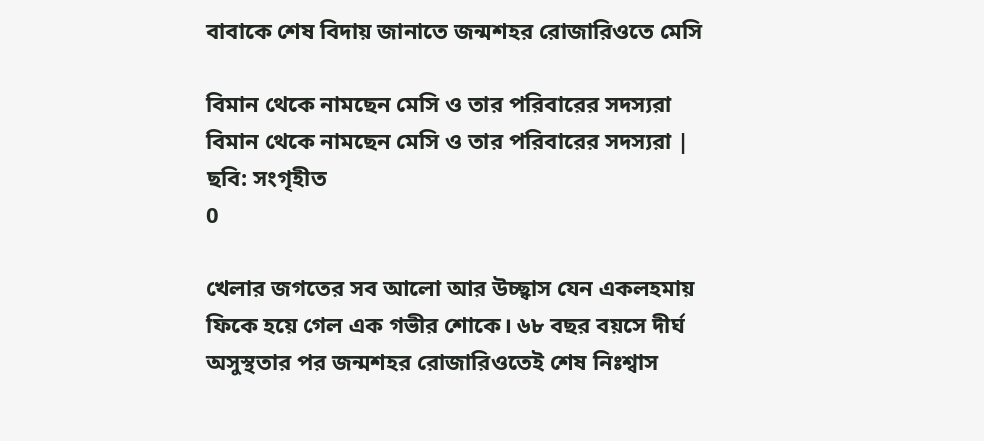বাবাকে শেষ বিদায় জানাতে জন্মশহর রোজারিওতে মেসি

বিমান থেকে নামছেন মেসি ও তার পরিবারের সদস্যরা
বিমান থেকে নামছেন মেসি ও তার পরিবারের সদস্যরা | ছবি: সংগৃহীত
0

খেলার জগতের সব আলো আর উচ্ছ্বাস যেন একলহমায় ফিকে হয়ে গেল এক গভীর শোকে। ৬৮ বছর বয়সে দীর্ঘ অসুস্থতার পর জন্মশহর রোজারিওতেই শেষ নিঃশ্বাস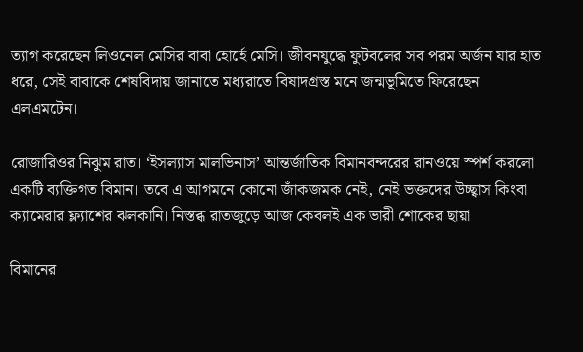ত্যাগ করেছেন লিওনেল মেসির বাবা হোর্হে মেসি। জীবনযুদ্ধে ফুটবলের সব পরম অর্জন যার হাত ধরে, সেই বাবাকে শেষবিদায় জানাতে মধ্যরাতে বিষাদগ্রস্ত মনে জন্মভূমিতে ফিরেছেন এলএমটেন।

রোজারিওর নিঝুম রাত। ‘ইসল্যাস মালভিনাস’ আন্তর্জাতিক বিমানবন্দরের রানওয়ে স্পর্শ করলো একটি ব্যক্তিগত বিমান। তবে এ আগমনে কোনো জাঁকজমক নেই, নেই ভক্তদের উচ্ছ্বাস কিংবা ক্যামেরার ফ্ল্যাশের ঝলকানি। নিস্তব্ধ রাতজুড়ে আজ কেবলই এক ভারী শোকের ছায়া

বিমানের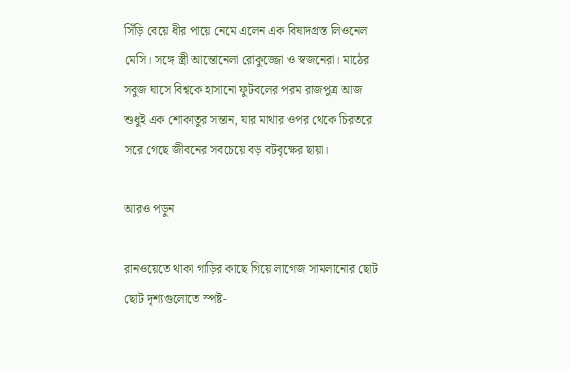সিঁড়ি বেয়ে ধীর পায়ে নেমে এলেন এক বিষাদগ্রস্ত লিওনেল মেসি। সঙ্গে স্ত্রী আন্তোনেলা রোকুজ্জো ও স্বজনেরা। মাঠের সবুজ ঘাসে বিশ্বকে হাসানো ফুটবলের পরম রাজপুত্র আজ শুধুই এক শোকাতুর সন্তান, যার মাথার ওপর থেকে চিরতরে সরে গেছে জীবনের সবচেয়ে বড় বটবৃক্ষের ছায়া।

আরও পড়ুন

রানওয়েতে থাকা গাড়ির কাছে গিয়ে লাগেজ সামলানোর ছোট ছোট দৃশ্যগুলোতে স্পষ্ট-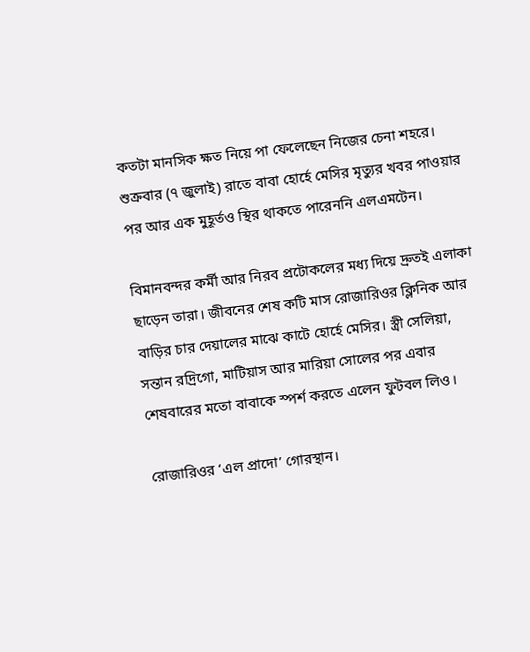কতটা মানসিক ক্ষত নিয়ে পা ফেলেছেন নিজের চেনা শহরে। শুক্রবার (৭ জুলাই) রাতে বাবা হোর্হে মেসির মৃত্যুর খবর পাওয়ার পর আর এক মুহূর্তও স্থির থাকতে পারেননি এলএমটেন।

বিমানবন্দর কর্মী আর নিরব প্রটোকলের মধ্য দিয়ে দ্রুতই এলাকা ছাড়েন তারা। জীবনের শেষ কটি মাস রোজারিওর ক্লিনিক আর বাড়ির চার দেয়ালের মাঝে কাটে হোর্হে মেসির। স্ত্রী সেলিয়া, সন্তান রদ্রিগো, মাটিয়াস আর মারিয়া সোলের পর এবার শেষবারের মতো বাবাকে স্পর্শ করতে এলেন ফুটবল লিও।

রোজারিওর ‘এল প্রাদো’ গোরস্থান।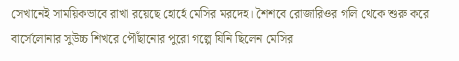সেখানেই সাময়িকভাবে রাখা রয়েছে হোর্হে মেসির মরদেহ। শৈশবে রোজারিওর গলি থেকে শুরু করে বার্সেলোনার সুউচ্চ শিখরে পৌঁছানোর পুরো গল্পে যিনি ছিলেন মেসির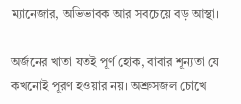ম্যানেজার, অভিভাবক আর সবচেয়ে বড় আস্থা।

অর্জনের খাতা যতই পূর্ণ হোক, বাবার শূন্যতা যে কখনোই পূরণ হওয়ার নয়। অশ্রুসজল চোখে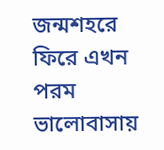জন্মশহরে ফিরে এখন পরম ভালোবাসায়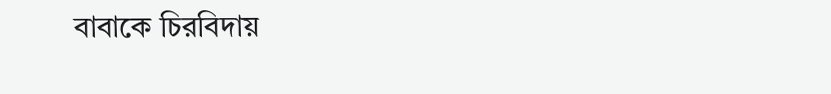বাবাকে চিরবিদায়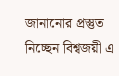জানানোর প্রস্তুত নিচ্ছেন বিশ্বজয়ী এ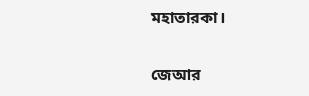মহাতারকা।

জেআর